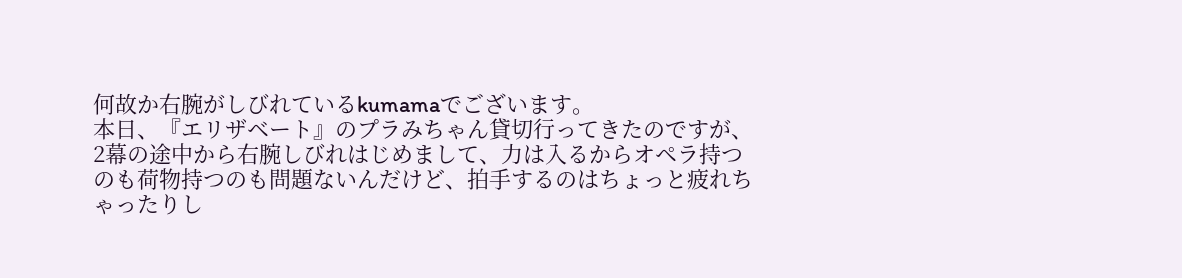何故か右腕がしびれているkumamaでございます。
本日、『エリザベート』のプラみちゃん貸切行ってきたのですが、2幕の途中から右腕しびれはじめまして、力は入るからオペラ持つのも荷物持つのも問題ないんだけど、拍手するのはちょっと疲れちゃったりし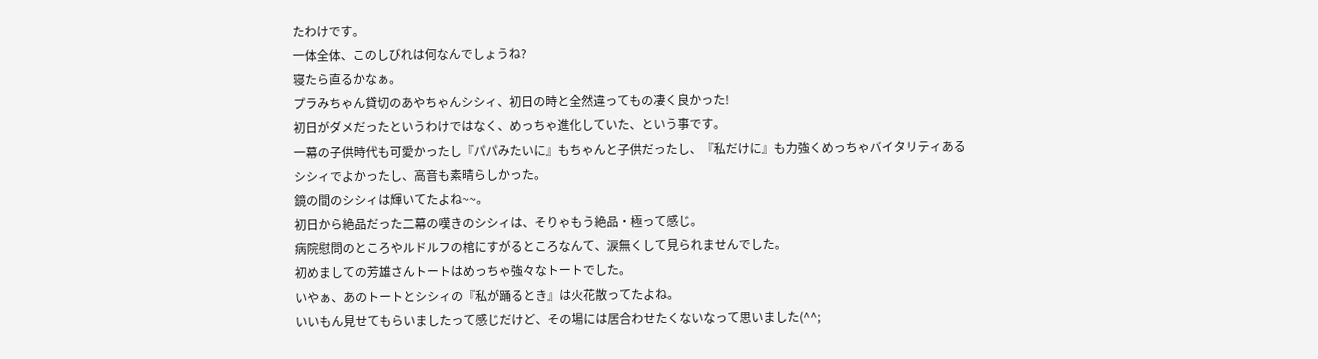たわけです。
一体全体、このしびれは何なんでしょうね?
寝たら直るかなぁ。
プラみちゃん貸切のあやちゃんシシィ、初日の時と全然違ってもの凄く良かった!
初日がダメだったというわけではなく、めっちゃ進化していた、という事です。
一幕の子供時代も可愛かったし『パパみたいに』もちゃんと子供だったし、『私だけに』も力強くめっちゃバイタリティあるシシィでよかったし、高音も素晴らしかった。
鏡の間のシシィは輝いてたよね~~。
初日から絶品だった二幕の嘆きのシシィは、そりゃもう絶品・極って感じ。
病院慰問のところやルドルフの棺にすがるところなんて、涙無くして見られませんでした。
初めましての芳雄さんトートはめっちゃ強々なトートでした。
いやぁ、あのトートとシシィの『私が踊るとき』は火花散ってたよね。
いいもん見せてもらいましたって感じだけど、その場には居合わせたくないなって思いました(^^;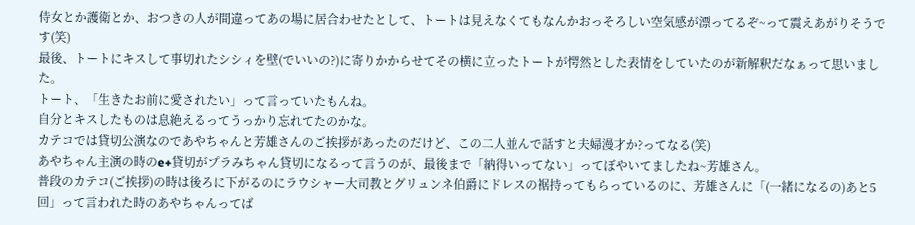侍女とか護衛とか、おつきの人が間違ってあの場に居合わせたとして、トートは見えなくてもなんかおっそろしい空気感が漂ってるぞ~って震えあがりそうです(笑)
最後、トートにキスして事切れたシシィを壁(でいいの?)に寄りかからせてその横に立ったトートが愕然とした表情をしていたのが新解釈だなぁって思いました。
トート、「生きたお前に愛されたい」って言っていたもんね。
自分とキスしたものは息絶えるってうっかり忘れてたのかな。
カテコでは貸切公演なのであやちゃんと芳雄さんのご挨拶があったのだけど、この二人並んで話すと夫婦漫才か?ってなる(笑)
あやちゃん主演の時のe+貸切がプラみちゃん貸切になるって言うのが、最後まで「納得いってない」ってぼやいてましたね~芳雄さん。
普段のカテコ(ご挨拶)の時は後ろに下がるのにラウシャー大司教とグリュンネ伯爵にドレスの裾持ってもらっているのに、芳雄さんに「(一緒になるの)あと5回」って言われた時のあやちゃんってば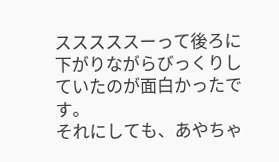スススススーって後ろに下がりながらびっくりしていたのが面白かったです。
それにしても、あやちゃ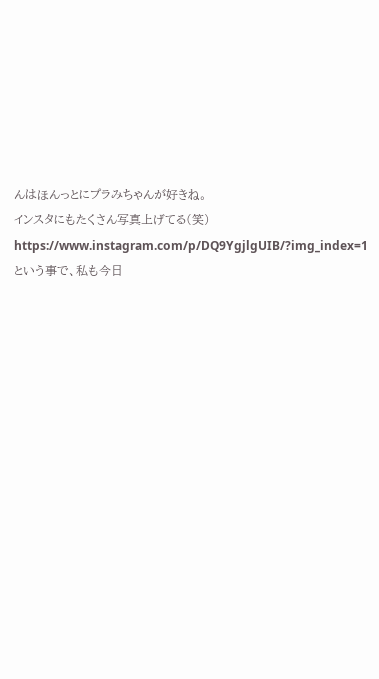んはほんっとにプラみちゃんが好きね。
インスタにもたくさん写真上げてる(笑)
https://www.instagram.com/p/DQ9YgjlgUIB/?img_index=1
という事で、私も今日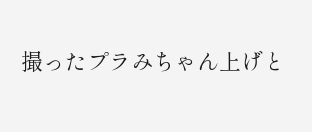撮ったプラみちゃん上げと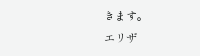きます。
エリザ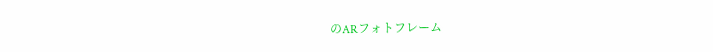のARフォトフレーム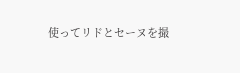使ってリドとセーヌを撮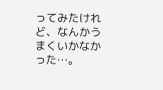ってみたけれど、なんかうまくいかなかった…。